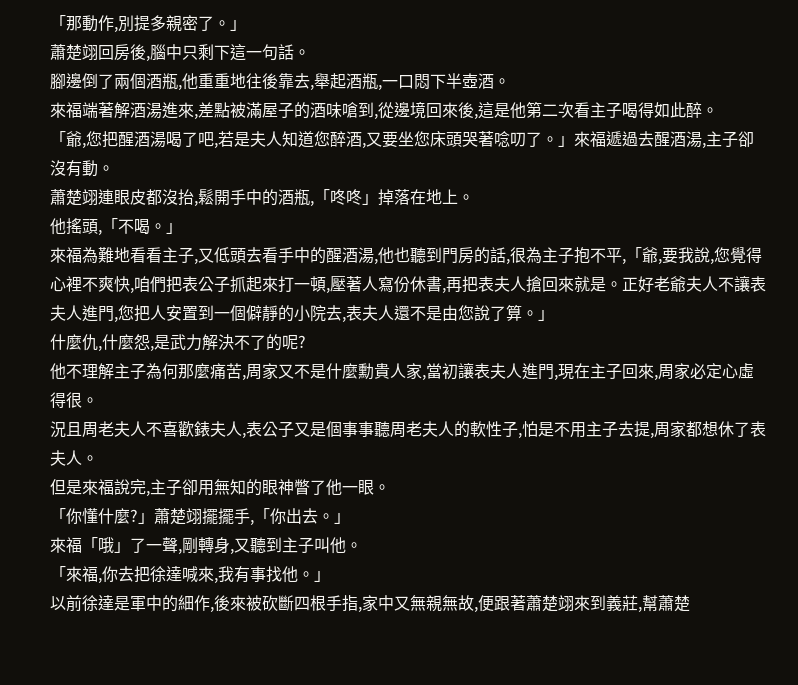「那動作,別提多親密了。」
蕭楚翊回房後,腦中只剩下這一句話。
腳邊倒了兩個酒瓶,他重重地往後靠去,舉起酒瓶,一口悶下半壺酒。
來福端著解酒湯進來,差點被滿屋子的酒味嗆到,從邊境回來後,這是他第二次看主子喝得如此醉。
「爺,您把醒酒湯喝了吧,若是夫人知道您醉酒,又要坐您床頭哭著唸叨了。」來福遞過去醒酒湯,主子卻沒有動。
蕭楚翊連眼皮都沒抬,鬆開手中的酒瓶,「咚咚」掉落在地上。
他搖頭,「不喝。」
來福為難地看看主子,又低頭去看手中的醒酒湯,他也聽到門房的話,很為主子抱不平,「爺,要我說,您覺得心裡不爽快,咱們把表公子抓起來打一頓,壓著人寫份休書,再把表夫人搶回來就是。正好老爺夫人不讓表夫人進門,您把人安置到一個僻靜的小院去,表夫人還不是由您說了算。」
什麼仇,什麼怨,是武力解決不了的呢?
他不理解主子為何那麼痛苦,周家又不是什麼勳貴人家,當初讓表夫人進門,現在主子回來,周家必定心虛得很。
況且周老夫人不喜歡錶夫人,表公子又是個事事聽周老夫人的軟性子,怕是不用主子去提,周家都想休了表夫人。
但是來福說完,主子卻用無知的眼神瞥了他一眼。
「你懂什麼?」蕭楚翊擺擺手,「你出去。」
來福「哦」了一聲,剛轉身,又聽到主子叫他。
「來福,你去把徐達喊來,我有事找他。」
以前徐達是軍中的細作,後來被砍斷四根手指,家中又無親無故,便跟著蕭楚翊來到義莊,幫蕭楚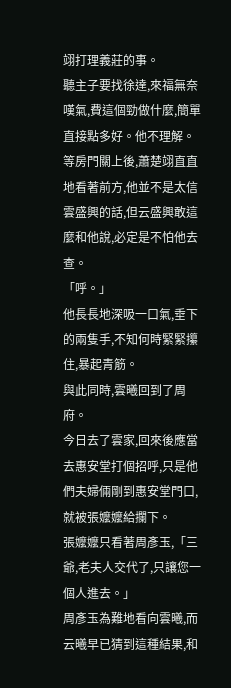翊打理義莊的事。
聽主子要找徐達,來福無奈嘆氣,費這個勁做什麼,簡單直接點多好。他不理解。
等房門關上後,蕭楚翊直直地看著前方,他並不是太信雲盛興的話,但云盛興敢這麼和他說,必定是不怕他去查。
「呼。」
他長長地深吸一口氣,垂下的兩隻手,不知何時緊緊攥住,暴起青筋。
與此同時,雲曦回到了周府。
今日去了雲家,回來後應當去惠安堂打個招呼,只是他們夫婦倆剛到惠安堂門口,就被張嬤嬤給攔下。
張嬤嬤只看著周彥玉,「三爺,老夫人交代了,只讓您一個人進去。」
周彥玉為難地看向雲曦,而云曦早已猜到這種結果,和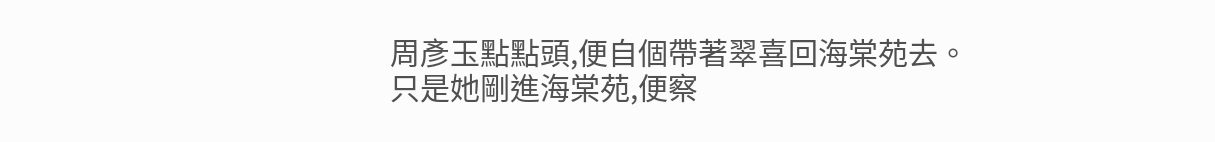周彥玉點點頭,便自個帶著翠喜回海棠苑去。
只是她剛進海棠苑,便察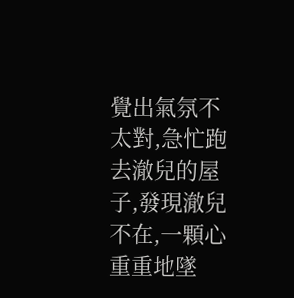覺出氣氛不太對,急忙跑去澈兒的屋子,發現澈兒不在,一顆心重重地墜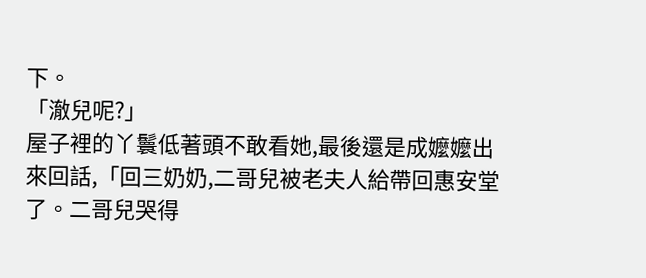下。
「澈兒呢?」
屋子裡的丫鬟低著頭不敢看她,最後還是成嬤嬤出來回話,「回三奶奶,二哥兒被老夫人給帶回惠安堂了。二哥兒哭得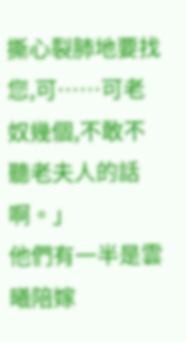撕心裂肺地要找您,可……可老奴幾個,不敢不聽老夫人的話啊。」
他們有一半是雲曦陪嫁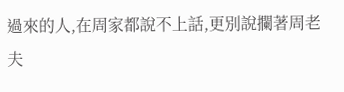過來的人,在周家都說不上話,更別說攔著周老夫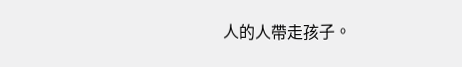人的人帶走孩子。